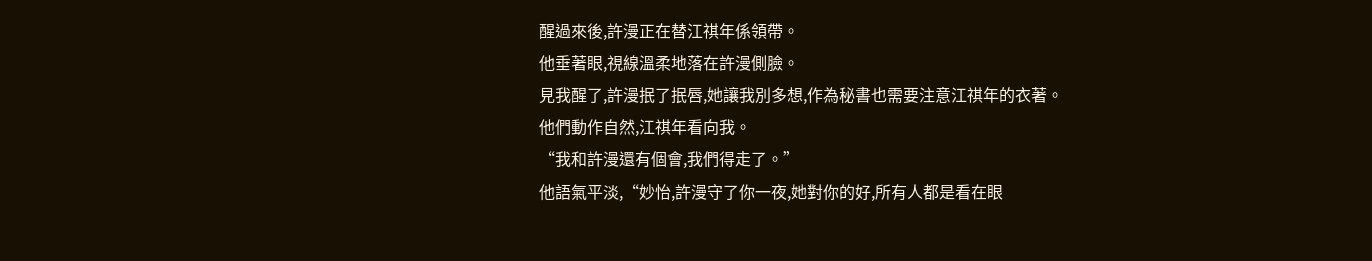醒過來後,許漫正在替江祺年係領帶。
他垂著眼,視線溫柔地落在許漫側臉。
見我醒了,許漫抿了抿唇,她讓我別多想,作為秘書也需要注意江祺年的衣著。
他們動作自然,江祺年看向我。
“我和許漫還有個會,我們得走了。”
他語氣平淡,“妙怡,許漫守了你一夜,她對你的好,所有人都是看在眼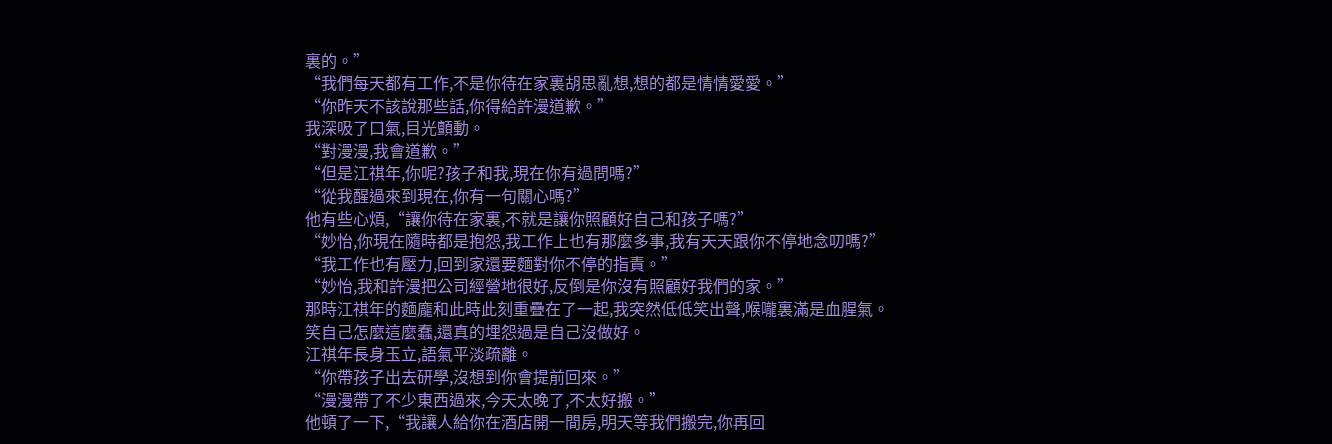裏的。”
“我們每天都有工作,不是你待在家裏胡思亂想,想的都是情情愛愛。”
“你昨天不該說那些話,你得給許漫道歉。”
我深吸了口氣,目光顫動。
“對漫漫,我會道歉。”
“但是江祺年,你呢?孩子和我,現在你有過問嗎?”
“從我醒過來到現在,你有一句關心嗎?”
他有些心煩,“讓你待在家裏,不就是讓你照顧好自己和孩子嗎?”
“妙怡,你現在隨時都是抱怨,我工作上也有那麼多事,我有天天跟你不停地念叨嗎?”
“我工作也有壓力,回到家還要麵對你不停的指責。”
“妙怡,我和許漫把公司經營地很好,反倒是你沒有照顧好我們的家。”
那時江祺年的麵龐和此時此刻重疊在了一起,我突然低低笑出聲,喉嚨裏滿是血腥氣。
笑自己怎麼這麼蠢,還真的埋怨過是自己沒做好。
江祺年長身玉立,語氣平淡疏離。
“你帶孩子出去研學,沒想到你會提前回來。”
“漫漫帶了不少東西過來,今天太晚了,不太好搬。”
他頓了一下,“我讓人給你在酒店開一間房,明天等我們搬完,你再回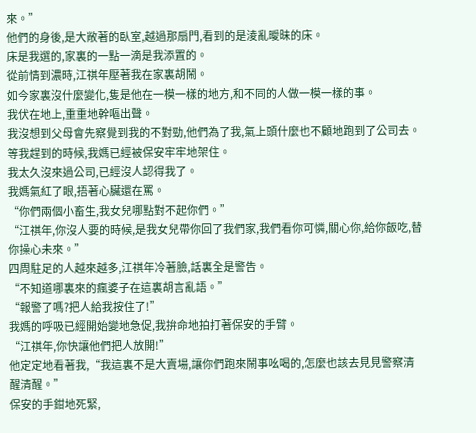來。”
他們的身後,是大敞著的臥室,越過那扇門,看到的是淩亂曖昧的床。
床是我選的,家裏的一點一滴是我添置的。
從前情到濃時,江祺年壓著我在家裏胡鬧。
如今家裏沒什麼變化,隻是他在一模一樣的地方,和不同的人做一模一樣的事。
我伏在地上,重重地幹嘔出聲。
我沒想到父母會先察覺到我的不對勁,他們為了我,氣上頭什麼也不顧地跑到了公司去。
等我趕到的時候,我媽已經被保安牢牢地架住。
我太久沒來過公司,已經沒人認得我了。
我媽氣紅了眼,捂著心臟還在罵。
“你們兩個小畜生,我女兒哪點對不起你們。”
“江祺年,你沒人要的時候,是我女兒帶你回了我們家,我們看你可憐,關心你,給你飯吃,替你操心未來。”
四周駐足的人越來越多,江祺年冷著臉,話裏全是警告。
“不知道哪裏來的瘋婆子在這裏胡言亂語。”
“報警了嗎?把人給我按住了!”
我媽的呼吸已經開始變地急促,我拚命地拍打著保安的手臂。
“江祺年,你快讓他們把人放開!”
他定定地看著我,“我這裏不是大賣場,讓你們跑來鬧事吆喝的,怎麼也該去見見警察清醒清醒。”
保安的手鉗地死緊,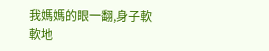我媽媽的眼一翻,身子軟軟地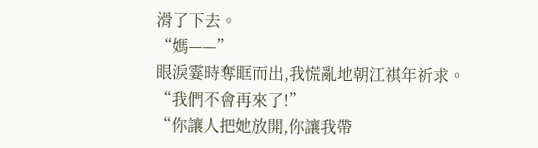滑了下去。
“媽——”
眼淚霎時奪眶而出,我慌亂地朝江祺年祈求。
“我們不會再來了!”
“你讓人把她放開,你讓我帶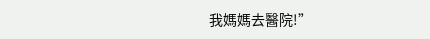我媽媽去醫院!”